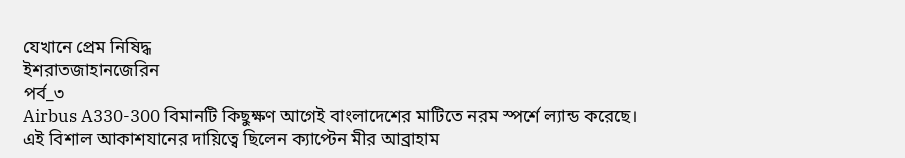যেখানে প্রেম নিষিদ্ধ
ইশরাতজাহানজেরিন
পর্ব_৩
Airbus A330-300 বিমানটি কিছুক্ষণ আগেই বাংলাদেশের মাটিতে নরম স্পর্শে ল্যান্ড করেছে।
এই বিশাল আকাশযানের দায়িত্বে ছিলেন ক্যাপ্টেন মীর আব্রাহাম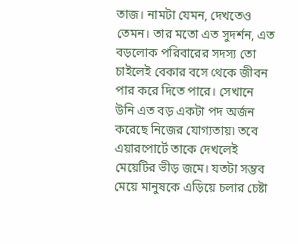তাজ। নামটা যেমন, দেখতেও তেমন। তার মতো এত সুদর্শন, এত বড়লোক পরিবারের সদস্য তো চাইলেই বেকার বসে থেকে জীবন পার করে দিতে পারে। সেখানে উনি এত বড় একটা পদ অর্জন করেছে নিজের যোগ্যতায়৷ তবে এয়ারপোর্টে তাকে দেখলেই মেয়েটির ভীড় জমে। যতটা সম্ভব মেয়ে মানুষকে এড়িয়ে চলার চেষ্টা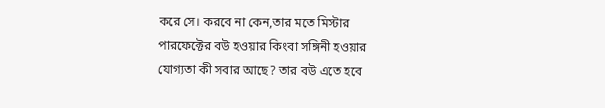করে সে। করবে না কেন,তার মতে মিস্টার পারফেক্টের বউ হওয়ার কিংবা সঙ্গিনী হওয়ার যোগ্যতা কী সবার আছে? তার বউ এতে হবে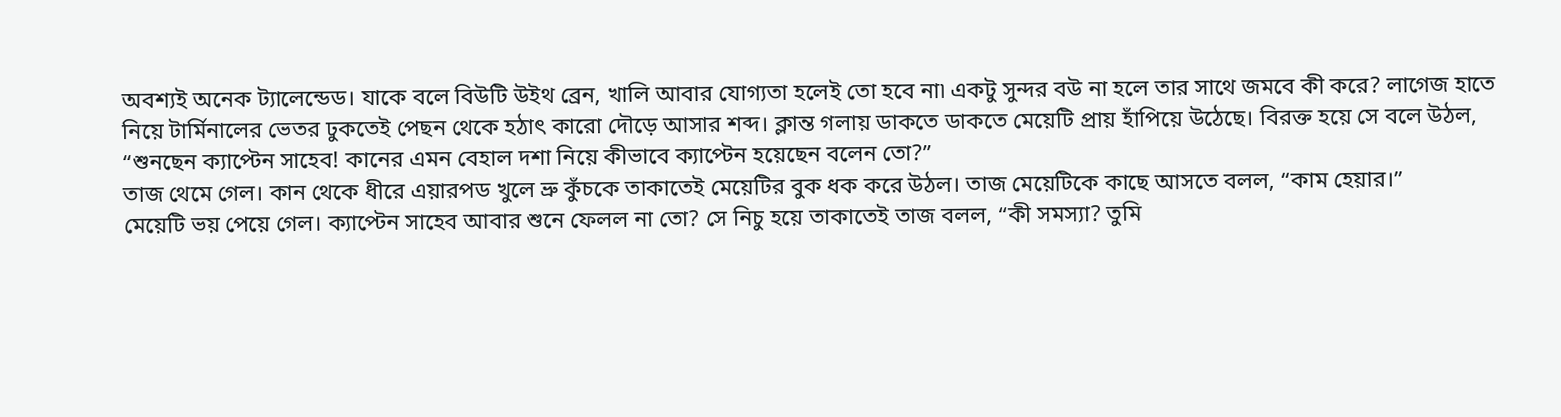অবশ্যই অনেক ট্যালেন্ডেড। যাকে বলে বিউটি উইথ ব্রেন, খালি আবার যোগ্যতা হলেই তো হবে না৷ একটু সুন্দর বউ না হলে তার সাথে জমবে কী করে? লাগেজ হাতে নিয়ে টার্মিনালের ভেতর ঢুকতেই পেছন থেকে হঠাৎ কারো দৌড়ে আসার শব্দ। ক্লান্ত গলায় ডাকতে ডাকতে মেয়েটি প্রায় হাঁপিয়ে উঠেছে। বিরক্ত হয়ে সে বলে উঠল,
“শুনছেন ক্যাপ্টেন সাহেব! কানের এমন বেহাল দশা নিয়ে কীভাবে ক্যাপ্টেন হয়েছেন বলেন তো?”
তাজ থেমে গেল। কান থেকে ধীরে এয়ারপড খুলে ভ্রু কুঁচকে তাকাতেই মেয়েটির বুক ধক করে উঠল। তাজ মেয়েটিকে কাছে আসতে বলল, “কাম হেয়ার।”
মেয়েটি ভয় পেয়ে গেল। ক্যাপ্টেন সাহেব আবার শুনে ফেলল না তো? সে নিচু হয়ে তাকাতেই তাজ বলল, “কী সমস্যা? তুমি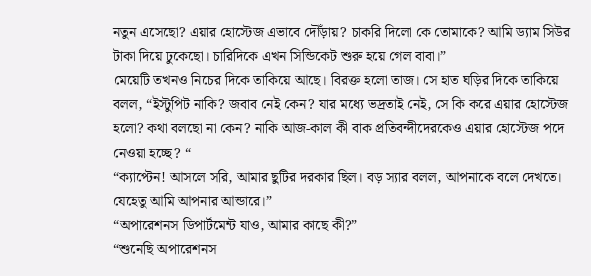নতুন এসেছো? এয়ার হোস্টেজ এভাবে দৌঁড়ায়? চাকরি দিলো কে তোমাকে? আমি ড্যাম সিউর টাকা দিয়ে ঢুকেছো। চারিদিকে এখন সিন্ডিকেট শুরু হয়ে গেল বাবা।”
মেয়েটি তখনও নিচের দিকে তাকিয়ে আছে। বিরক্ত হলো তাজ। সে হাত ঘড়ির দিকে তাকিয়ে বলল, “ইস্টুপিট নাকি? জবাব নেই কেন? যার মধ্যে ভদ্রতাই নেই, সে কি করে এয়ার হোস্টেজ হলো? কথা বলছো না কেন? নাকি আজ-কাল কী বাক প্রতিবন্দীদেরকেও এয়ার হোস্টেজ পদে নেওয়া হচ্ছে? “
“ক্যাপ্টেন! আসলে সরি, আমার ছুটির দরকার ছিল। বড় স্যার বলল, আপনাকে বলে দেখতে। যেহেতু আমি আপনার আন্ডারে।”
“অপারেশনস ডিপার্টমেন্ট যাও, আমার কাছে কী?”
“শুনেছি অপারেশনস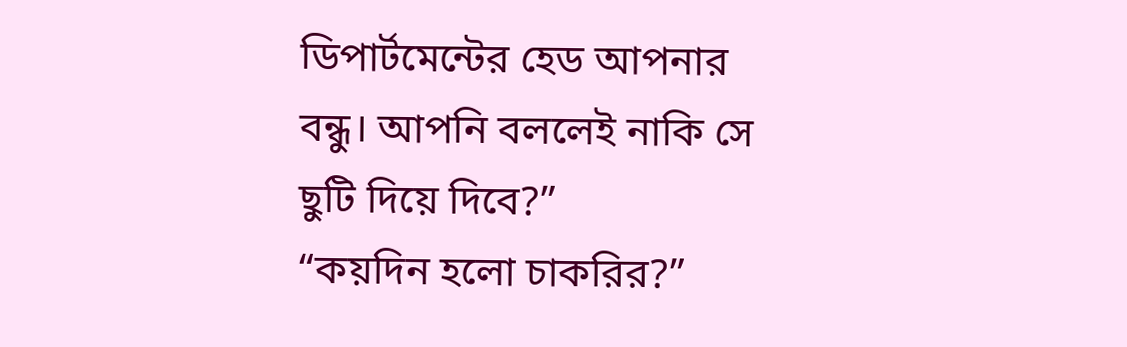ডিপার্টমেন্টের হেড আপনার বন্ধু। আপনি বললেই নাকি সে ছুটি দিয়ে দিবে?”
“কয়দিন হলো চাকরির?”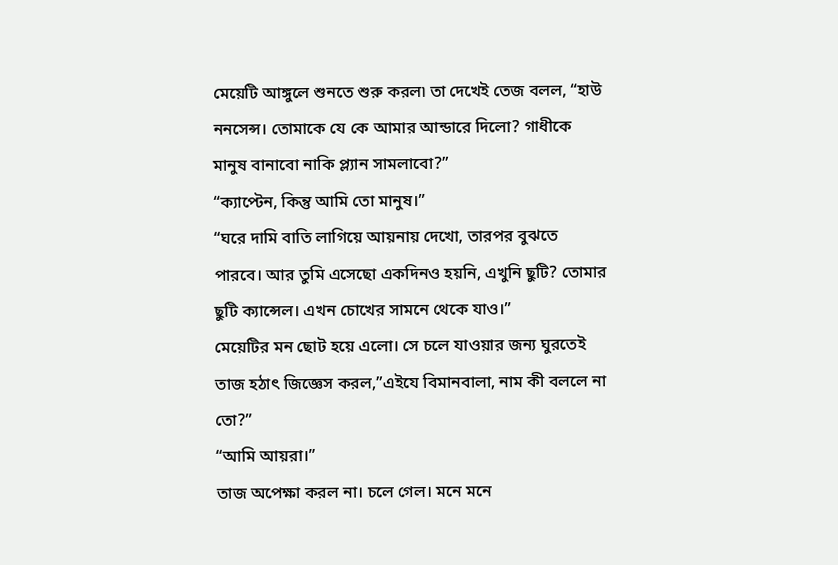মেয়েটি আঙ্গুলে শুনতে শুরু করল৷ তা দেখেই তেজ বলল, “হাউ ননসেন্স। তোমাকে যে কে আমার আন্ডারে দিলো? গাধীকে মানুষ বানাবো নাকি প্ল্যান সামলাবো?”
“ক্যাপ্টেন, কিন্তু আমি তো মানুষ।”
“ঘরে দামি বাতি লাগিয়ে আয়নায় দেখো, তারপর বুঝতে পারবে। আর তুমি এসেছো একদিনও হয়নি, এখুনি ছুটি? তোমার ছুটি ক্যান্সেল। এখন চোখের সামনে থেকে যাও।”
মেয়েটির মন ছোট হয়ে এলো। সে চলে যাওয়ার জন্য ঘুরতেই তাজ হঠাৎ জিজ্ঞেস করল,”এইযে বিমানবালা, নাম কী বললে না তো?”
“আমি আয়রা।”
তাজ অপেক্ষা করল না। চলে গেল। মনে মনে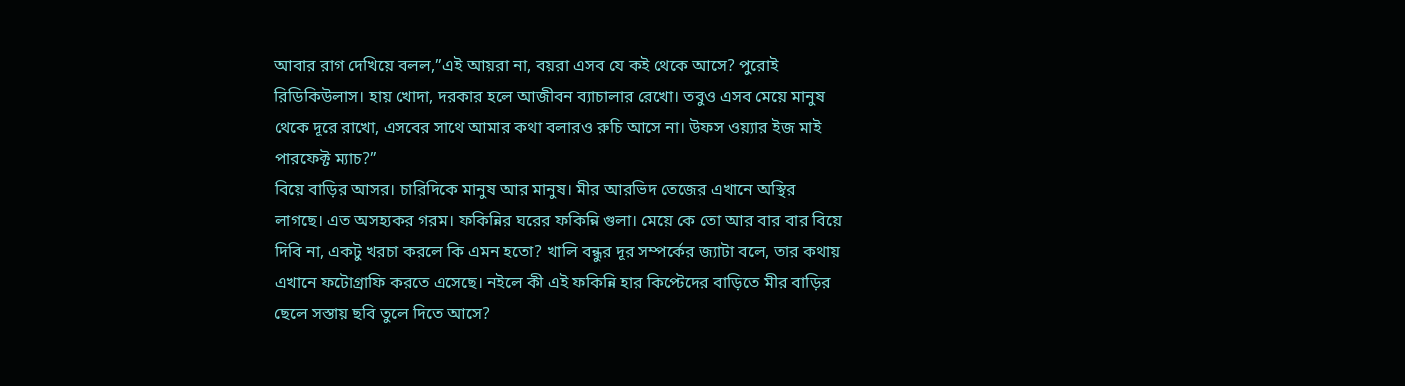আবার রাগ দেখিয়ে বলল,”এই আয়রা না, বয়রা এসব যে কই থেকে আসে? পুরোই রিডিকিউলাস। হায় খোদা, দরকার হলে আজীবন ব্যাচালার রেখো। তবুও এসব মেয়ে মানুষ থেকে দূরে রাখো, এসবের সাথে আমার কথা বলারও রুচি আসে না। উফস ওয়্যার ইজ মাই পারফেক্ট ম্যাচ?”
বিয়ে বাড়ির আসর। চারিদিকে মানুষ আর মানুষ। মীর আরভিদ তেজের এখানে অস্থির লাগছে। এত অসহ্যকর গরম। ফকিন্নির ঘরের ফকিন্নি গুলা। মেয়ে কে তো আর বার বার বিয়ে দিবি না, একটু খরচা করলে কি এমন হতো? খালি বন্ধুর দূর সম্পর্কের জ্যাটা বলে, তার কথায় এখানে ফটোগ্রাফি করতে এসেছে। নইলে কী এই ফকিন্নি হার কিপ্টেদের বাড়িতে মীর বাড়ির ছেলে সস্তায় ছবি তুলে দিতে আসে?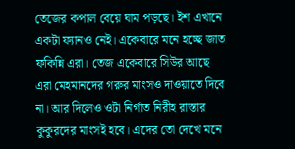তেজের কপাল বেয়ে ঘাম পড়ছে। ইশ এখানে একটা ফ্যানও নেই। একেবারে মনে হচ্ছে জাত ফকিন্নি এরা। তেজ একেবারে সিউর আছে এরা মেহমানদের গরুর মাংসও দাওয়াতে দিবে না। আর দিলেও ওটা নির্গাত নিরীহ রাস্তার কুকুরদের মাংসই হবে। এদের তো দেখে মনে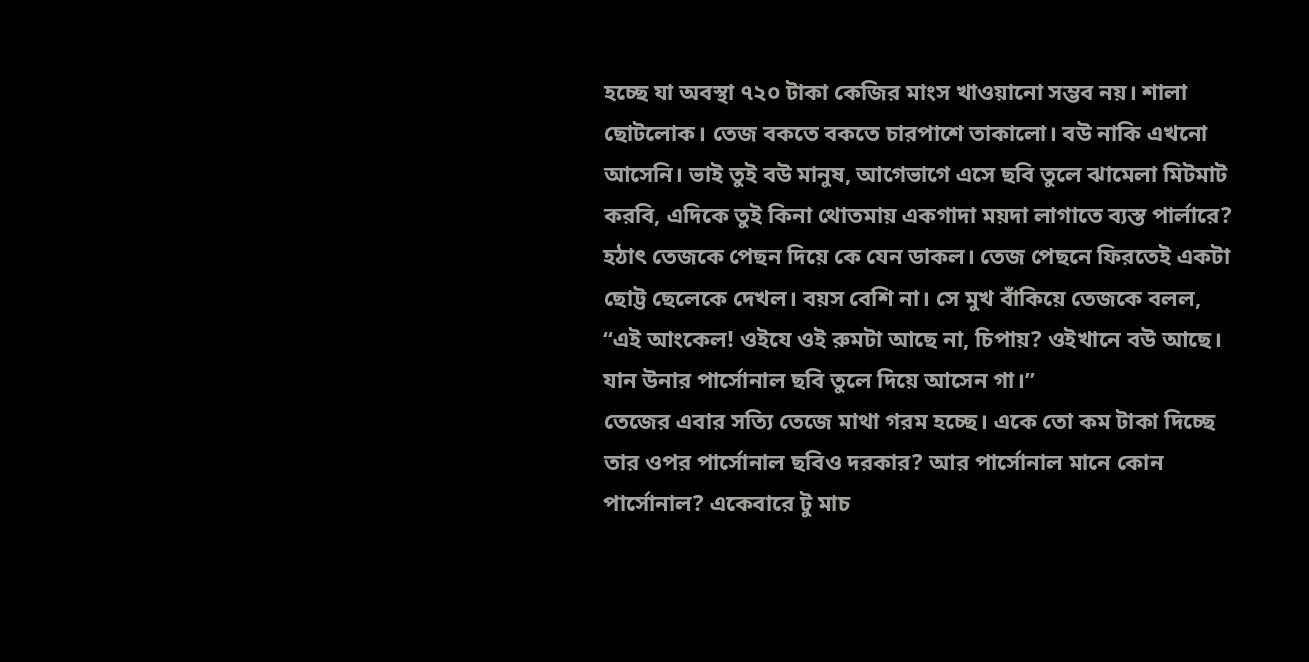হচ্ছে যা অবস্থা ৭২০ টাকা কেজির মাংস খাওয়ানো সম্ভব নয়। শালা ছোটলোক। তেজ বকতে বকতে চারপাশে তাকালো। বউ নাকি এখনো আসেনি। ভাই তুই বউ মানুষ, আগেভাগে এসে ছবি তুলে ঝামেলা মিটমাট করবি, এদিকে তুই কিনা থোতমায় একগাদা ময়দা লাগাতে ব্যস্ত পার্লারে? হঠাৎ তেজকে পেছন দিয়ে কে যেন ডাকল। তেজ পেছনে ফিরতেই একটা ছোট্ট ছেলেকে দেখল। বয়স বেশি না। সে মুখ বাঁকিয়ে তেজকে বলল, “এই আংকেল! ওইযে ওই রুমটা আছে না, চিপায়? ওইখানে বউ আছে। যান উনার পার্সোনাল ছবি তুলে দিয়ে আসেন গা।”
তেজের এবার সত্যি তেজে মাথা গরম হচ্ছে। একে তো কম টাকা দিচ্ছে তার ওপর পার্সোনাল ছবিও দরকার? আর পার্সোনাল মানে কোন পার্সোনাল? একেবারে টু মাচ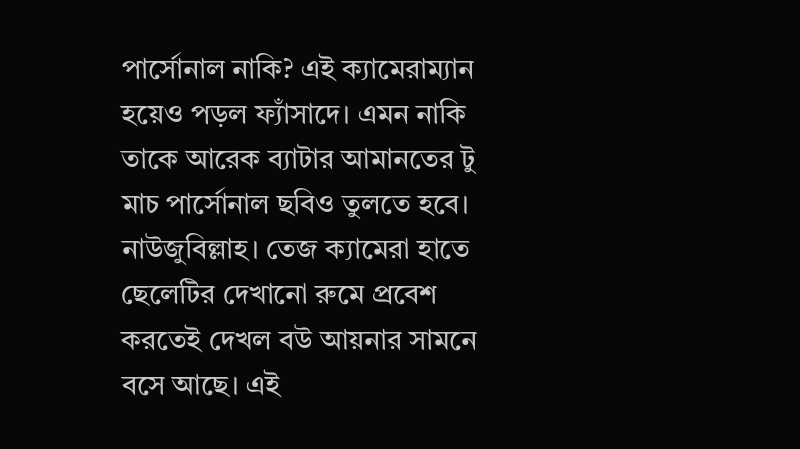পার্সোনাল নাকি? এই ক্যামেরাম্যান হয়েও পড়ল ফ্যাঁসাদে। এমন নাকি তাকে আরেক ব্যাটার আমানতের টু মাচ পার্সোনাল ছবিও তুলতে হবে। নাউজুবিল্লাহ। তেজ ক্যামেরা হাতে ছেলেটির দেখানো রুমে প্রবেশ করতেই দেখল বউ আয়নার সামনে বসে আছে। এই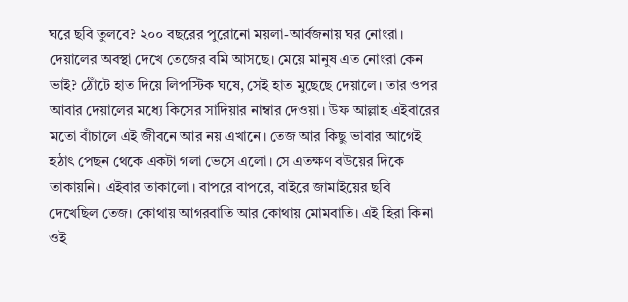ঘরে ছবি তুলবে? ২০০ বছরের পুরোনো ময়লা-আর্বজনায় ঘর নোংরা। দেয়ালের অবস্থা দেখে তেজের বমি আসছে। মেয়ে মানুষ এত নোংরা কেন ভাই? ঠোঁটে হাত দিয়ে লিপস্টিক ঘষে, সেই হাত মুছেছে দেয়ালে। তার ওপর আবার দেয়ালের মধ্যে কিসের সাদিয়ার নাম্বার দেওয়া। উফ আল্লাহ এইবারের মতো বাঁচালে এই জীবনে আর নয় এখানে। তেজ আর কিছু ভাবার আগেই হঠাৎ পেছন থেকে একটা গলা ভেসে এলো। সে এতক্ষণ বউয়ের দিকে তাকায়নি। এইবার তাকালো। বাপরে বাপরে, বাইরে জামাইয়ের ছবি দেখেছিল তেজ। কোথায় আগরবাতি আর কোথায় মোমবাতি। এই হিরা কিনা ওই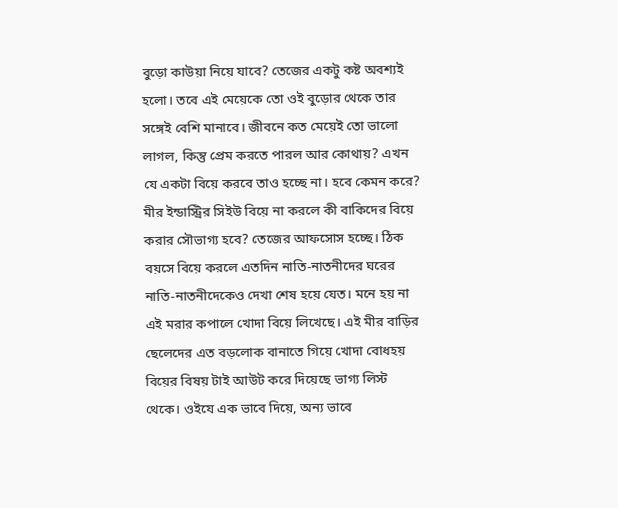বুড়ো কাউয়া নিয়ে যাবে? তেজের একটু কষ্ট অবশ্যই হলো। তবে এই মেয়েকে তো ওই বুড়োর থেকে তার সঙ্গেই বেশি মানাবে। জীবনে কত মেয়েই তো ভালো লাগল, কিন্তু প্রেম করতে পারল আর কোথায়? এখন যে একটা বিয়ে করবে তাও হচ্ছে না। হবে কেমন করে? মীর ইন্ডাস্ট্রির সিইউ বিয়ে না করলে কী বাকিদের বিয়ে করার সৌভাগ্য হবে? তেজের আফসোস হচ্ছে। ঠিক বয়সে বিয়ে করলে এতদিন নাতি-নাতনীদের ঘরের নাতি-নাতনীদেকেও দেখা শেষ হয়ে যেত। মনে হয় না এই মরার কপালে খোদা বিয়ে লিখেছে। এই মীর বাড়ির ছেলেদের এত বড়লোক বানাতে গিয়ে খোদা বোধহয় বিয়ের বিষয় টাই আউট করে দিয়েছে ভাগ্য লিস্ট থেকে। ওইযে এক ভাবে দিয়ে, অন্য ভাবে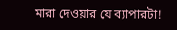মারা দেওয়ার যে ব্যাপারটা!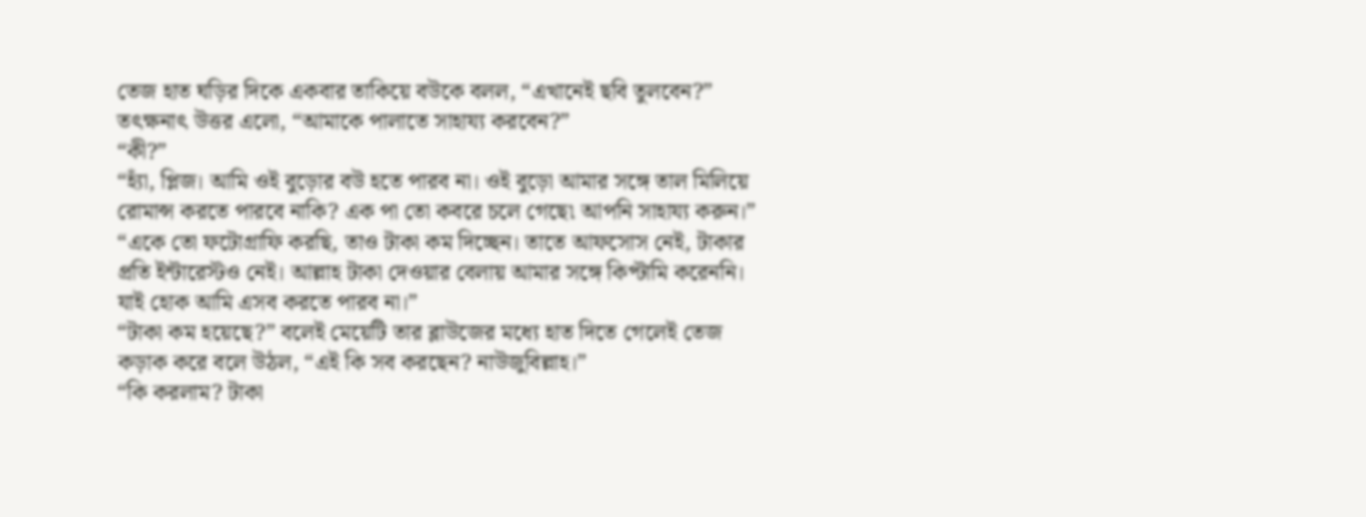তেজ হাত ঘড়ির দিকে একবার তাকিয়ে বউকে বলল, “এখানেই ছবি তুলবেন?”
তৎক্ষনাৎ উত্তর এলো, “আমাকে পালাতে সাহায্য করবেন?”
“কী?”
“হ্যাঁ, প্লিজ। আমি ওই বুড়োর বউ হতে পারব না। ওই বুড়ো আমার সঙ্গে তাল মিলিয়ে রোমান্স করতে পারবে নাকি? এক পা তো কবরে চলে গেছে৷ আপনি সাহায্য করুন।”
“একে তো ফটোগ্রাফি করছি, তাও টাকা কম দিচ্ছেন। তাতে আফসোস নেই, টাকার প্রতি ইন্টারেস্টও নেই। আল্লাহ টাকা দেওয়ার বেলায় আমার সঙ্গে কিপ্টামি করেননি। যাই হোক আমি এসব করতে পারব না।”
“টাকা কম হয়েছে?” বলেই মেয়েটি তার ব্লাউজের মধ্যে হাত দিতে গেলেই তেজ কড়াক করে বলে উঠল, “এই কি সব করছেন? নাউজুবিল্লাহ।”
“কি করলাম? টাকা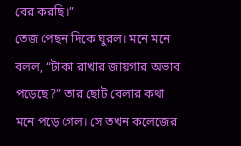বের করছি।”
তেজ পেছন দিকে ঘুরল। মনে মনে বলল, “টাকা রাখার জায়গার অভাব পড়েছে?” তার ছোট বেলার কথা মনে পড়ে গেল। সে তখন কলেজের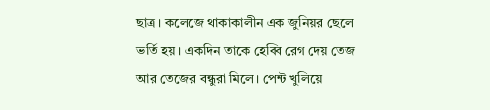ছাত্র। কলেজে থাকাকালীন এক জুনিয়র ছেলে ভর্তি হয়। একদিন তাকে হেব্বি রেগ দেয় তেজ আর তেজের বন্ধুরা মিলে। পেন্ট খুলিয়ে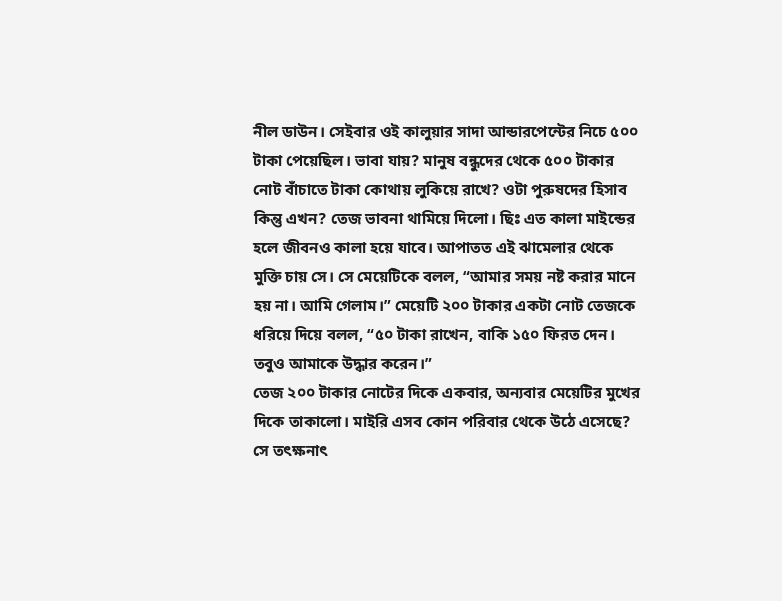নীল ডাউন। সেইবার ওই কালুয়ার সাদা আন্ডারপেন্টের নিচে ৫০০ টাকা পেয়েছিল। ভাবা যায়? মানুষ বন্ধুদের থেকে ৫০০ টাকার নোট বাঁচাতে টাকা কোথায় লুকিয়ে রাখে? ওটা পুরুষদের হিসাব কিন্তু এখন? তেজ ভাবনা থামিয়ে দিলো। ছিঃ এত কালা মাইন্ডের হলে জীবনও কালা হয়ে যাবে। আপাতত এই ঝামেলার থেকে মুক্তি চায় সে। সে মেয়েটিকে বলল, “আমার সময় নষ্ট করার মানে হয় না। আমি গেলাম।” মেয়েটি ২০০ টাকার একটা নোট তেজকে ধরিয়ে দিয়ে বলল, “৫০ টাকা রাখেন, বাকি ১৫০ ফিরত দেন। তবুও আমাকে উদ্ধার করেন।”
তেজ ২০০ টাকার নোটের দিকে একবার, অন্যবার মেয়েটির মুখের দিকে তাকালো। মাইরি এসব কোন পরিবার থেকে উঠে এসেছে? সে তৎক্ষনাৎ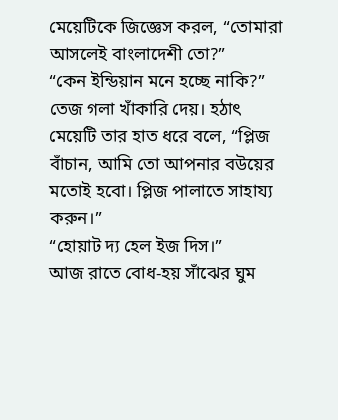মেয়েটিকে জিজ্ঞেস করল, “তোমারা আসলেই বাংলাদেশী তো?”
“কেন ইন্ডিয়ান মনে হচ্ছে নাকি?”
তেজ গলা খাঁকারি দেয়। হঠাৎ মেয়েটি তার হাত ধরে বলে, “প্লিজ বাঁচান, আমি তো আপনার বউয়ের মতোই হবো। প্লিজ পালাতে সাহায্য করুন।”
“হোয়াট দ্য হেল ইজ দিস।”
আজ রাতে বোধ-হয় সাঁঝের ঘুম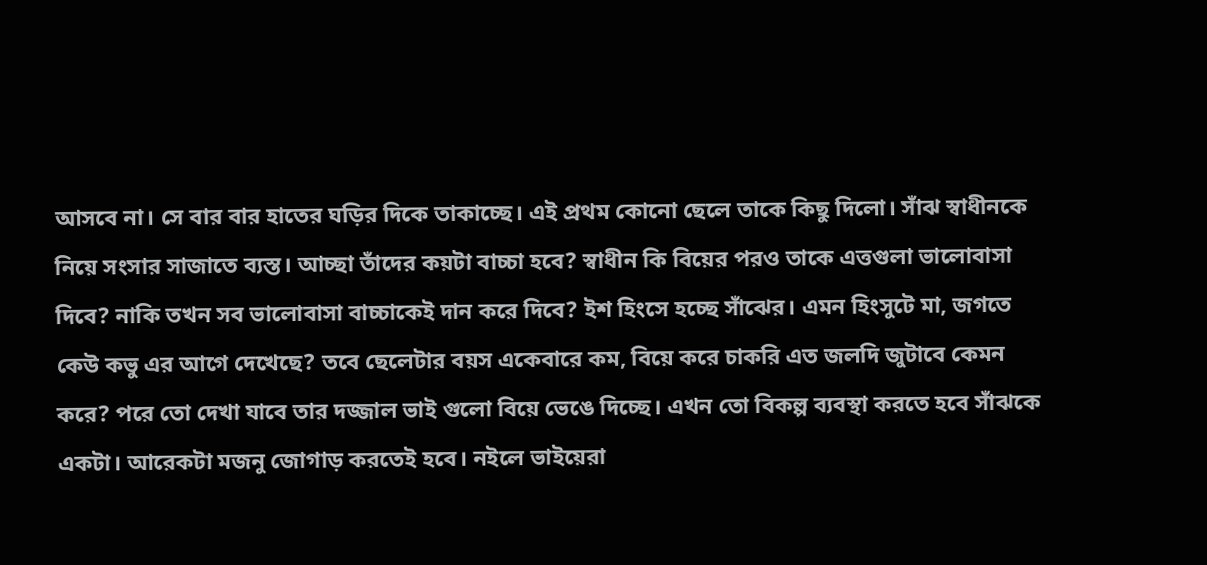আসবে না। সে বার বার হাতের ঘড়ির দিকে তাকাচ্ছে। এই প্রথম কোনো ছেলে তাকে কিছু দিলো। সাঁঝ স্বাধীনকে নিয়ে সংসার সাজাতে ব্যস্ত। আচ্ছা তাঁদের কয়টা বাচ্চা হবে? স্বাধীন কি বিয়ের পরও তাকে এত্তগুলা ভালোবাসা দিবে? নাকি তখন সব ভালোবাসা বাচ্চাকেই দান করে দিবে? ইশ হিংসে হচ্ছে সাঁঝের। এমন হিংসুটে মা, জগতে কেউ কভু এর আগে দেখেছে? তবে ছেলেটার বয়স একেবারে কম, বিয়ে করে চাকরি এত জলদি জুটাবে কেমন করে? পরে তো দেখা যাবে তার দজ্জাল ভাই গুলো বিয়ে ভেঙে দিচ্ছে। এখন তো বিকল্প ব্যবস্থা করতে হবে সাঁঝকে একটা। আরেকটা মজনু জোগাড় করতেই হবে। নইলে ভাইয়েরা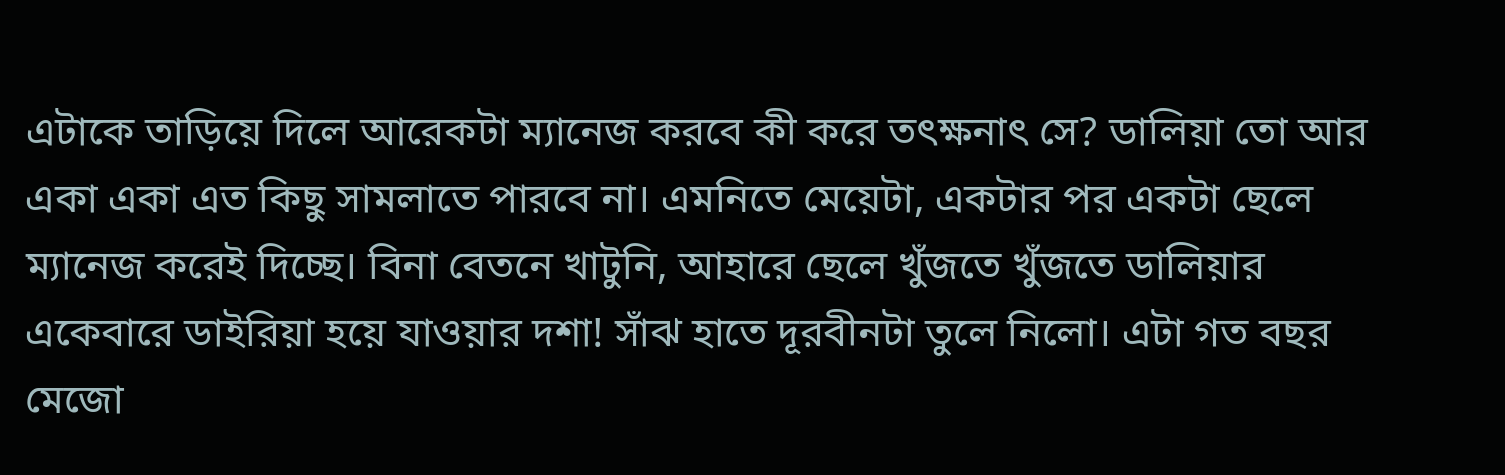এটাকে তাড়িয়ে দিলে আরেকটা ম্যানেজ করবে কী করে তৎক্ষনাৎ সে? ডালিয়া তো আর একা একা এত কিছু সামলাতে পারবে না। এমনিতে মেয়েটা, একটার পর একটা ছেলে ম্যানেজ করেই দিচ্ছে। বিনা বেতনে খাটুনি, আহারে ছেলে খুঁজতে খুঁজতে ডালিয়ার একেবারে ডাইরিয়া হয়ে যাওয়ার দশা! সাঁঝ হাতে দূরবীনটা তুলে নিলো। এটা গত বছর মেজো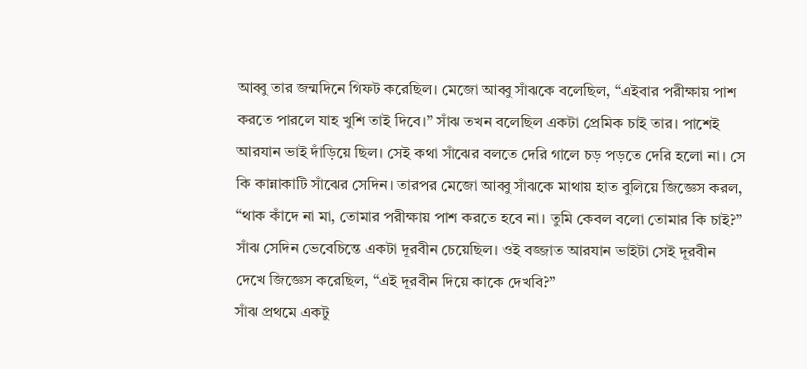আব্বু তার জন্মদিনে গিফট করেছিল। মেজো আব্বু সাঁঝকে বলেছিল, “এইবার পরীক্ষায় পাশ করতে পারলে যাহ খুশি তাই দিবে।” সাঁঝ তখন বলেছিল একটা প্রেমিক চাই তার। পাশেই আরযান ভাই দাঁড়িয়ে ছিল। সেই কথা সাঁঝের বলতে দেরি গালে চড় পড়তে দেরি হলো না। সে কি কান্নাকাটি সাঁঝের সেদিন। তারপর মেজো আব্বু সাঁঝকে মাথায় হাত বুলিয়ে জিজ্ঞেস করল, “থাক কাঁদে না মা, তোমার পরীক্ষায় পাশ করতে হবে না। তুমি কেবল বলো তোমার কি চাই?”
সাঁঝ সেদিন ভেবেচিন্তে একটা দূরবীন চেয়েছিল। ওই বজ্জাত আরযান ভাইটা সেই দূরবীন দেখে জিজ্ঞেস করেছিল, “এই দূরবীন দিয়ে কাকে দেখবি?”
সাঁঝ প্রথমে একটু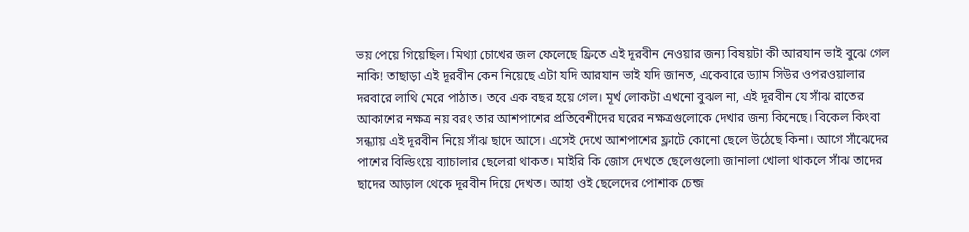ভয় পেয়ে গিয়েছিল। মিথ্যা চোখের জল ফেলেছে ফ্রিতে এই দূরবীন নেওয়ার জন্য বিষয়টা কী আরযান ভাই বুঝে গেল নাকি! তাছাড়া এই দূরবীন কেন নিয়েছে এটা যদি আরযান ভাই যদি জানত, একেবারে ড্যাম সিউর ওপরওয়ালার দরবারে লাথি মেরে পাঠাত। তবে এক বছর হয়ে গেল। মূর্খ লোকটা এখনো বুঝল না, এই দূরবীন যে সাঁঝ রাতের আকাশের নক্ষত্র নয় বরং তার আশপাশের প্রতিবেশীদের ঘরের নক্ষত্রগুলোকে দেখার জন্য কিনেছে। বিকেল কিংবা সন্ধ্যায় এই দূরবীন নিয়ে সাঁঝ ছাদে আসে। এসেই দেখে আশপাশের ফ্লাটে কোনো ছেলে উঠেছে কিনা। আগে সাঁঝেদের পাশের বিল্ডিংয়ে ব্যাচালার ছেলেরা থাকত। মাইরি কি জোস দেখতে ছেলেগুলো৷ জানালা খোলা থাকলে সাঁঝ তাদের ছাদের আড়াল থেকে দূরবীন দিয়ে দেখত। আহা ওই ছেলেদের পোশাক চেন্জ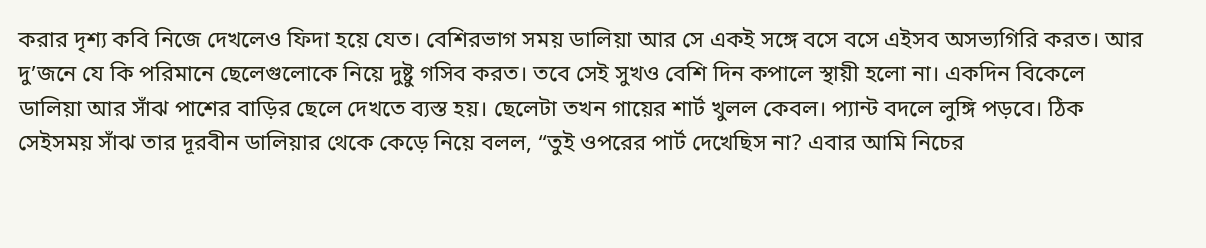করার দৃশ্য কবি নিজে দেখলেও ফিদা হয়ে যেত। বেশিরভাগ সময় ডালিয়া আর সে একই সঙ্গে বসে বসে এইসব অসভ্যগিরি করত। আর দু’জনে যে কি পরিমানে ছেলেগুলোকে নিয়ে দুষ্টু গসিব করত। তবে সেই সুখও বেশি দিন কপালে স্থায়ী হলো না। একদিন বিকেলে ডালিয়া আর সাঁঝ পাশের বাড়ির ছেলে দেখতে ব্যস্ত হয়। ছেলেটা তখন গায়ের শার্ট খুলল কেবল। প্যান্ট বদলে লুঙ্গি পড়বে। ঠিক সেইসময় সাঁঝ তার দূরবীন ডালিয়ার থেকে কেড়ে নিয়ে বলল, “তুই ওপরের পার্ট দেখেছিস না? এবার আমি নিচের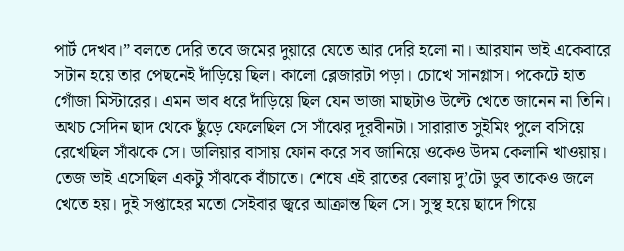পার্ট দেখব।” বলতে দেরি তবে জমের দুয়ারে যেতে আর দেরি হলো না। আরযান ভাই একেবারে সটান হয়ে তার পেছনেই দাঁড়িয়ে ছিল। কালো ব্লেজারটা পড়া। চোখে সানগ্লাস। পকেটে হাত গোঁজা মিস্টারের। এমন ভাব ধরে দাঁড়িয়ে ছিল যেন ভাজা মাছটাও উল্টে খেতে জানেন না তিনি। অথচ সেদিন ছাদ থেকে ছুঁড়ে ফেলেছিল সে সাঁঝের দূরবীনটা। সারারাত সুইমিং পুলে বসিয়ে রেখেছিল সাঁঝকে সে। ডালিয়ার বাসায় ফোন করে সব জানিয়ে ওকেও উদম কেলানি খাওয়ায়। তেজ ভাই এসেছিল একটু সাঁঝকে বাঁচাতে। শেষে এই রাতের বেলায় দু’টো ডুব তাকেও জলে খেতে হয়। দুই সপ্তাহের মতো সেইবার জ্বরে আক্রান্ত ছিল সে। সুস্থ হয়ে ছাদে গিয়ে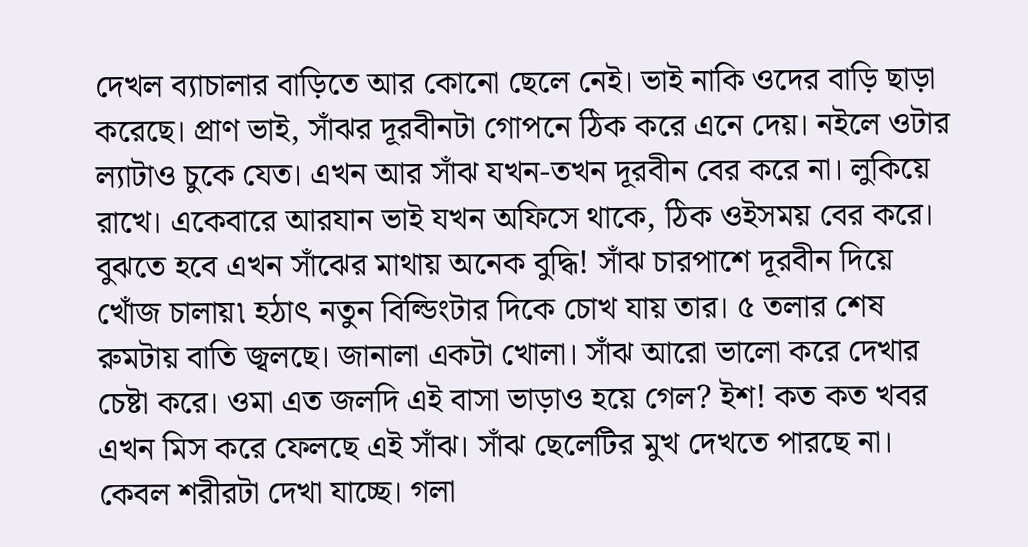দেখল ব্যাচালার বাড়িতে আর কোনো ছেলে নেই। ভাই নাকি ওদের বাড়ি ছাড়া করেছে। প্রাণ ভাই, সাঁঝর দূরবীনটা গোপনে ঠিক করে এনে দেয়। নইলে ওটার ল্যাটাও চুকে যেত। এখন আর সাঁঝ যখন-তখন দূরবীন বের করে না। লুকিয়ে রাখে। একেবারে আরযান ভাই যখন অফিসে থাকে, ঠিক ওইসময় বের করে। বুঝতে হবে এখন সাঁঝের মাথায় অনেক বুদ্ধি! সাঁঝ চারপাশে দূরবীন দিয়ে খোঁজ চালায়৷ হঠাৎ নতুন বিল্ডিংটার দিকে চোখ যায় তার। ৫ তলার শেষ রুমটায় বাতি জ্বলছে। জানালা একটা খোলা। সাঁঝ আরো ভালো করে দেখার চেষ্টা করে। ওমা এত জলদি এই বাসা ভাড়াও হয়ে গেল? ইশ! কত কত খবর এখন মিস করে ফেলছে এই সাঁঝ। সাঁঝ ছেলেটির মুখ দেখতে পারছে না। কেবল শরীরটা দেখা যাচ্ছে। গলা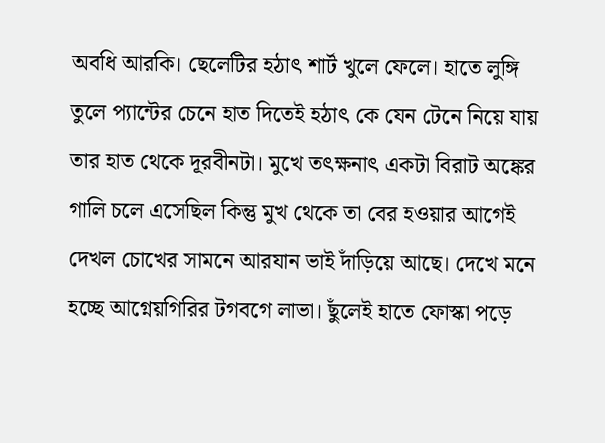অবধি আরকি। ছেলেটির হঠাৎ শার্ট খুলে ফেলে। হাতে লুঙ্গি তুলে প্যান্টের চেনে হাত দিতেই হঠাৎ কে যেন টেনে নিয়ে যায় তার হাত থেকে দূরবীনটা। মুখে তৎক্ষনাৎ একটা বিরাট অঙ্কের গালি চলে এসেছিল কিন্তু মুখ থেকে তা বের হওয়ার আগেই দেখল চোখের সামনে আরযান ভাই দাঁড়িয়ে আছে। দেখে মনে হচ্ছে আগ্নেয়গিরির টগবগে লাভা। ছুঁলেই হাতে ফোস্কা পড়ে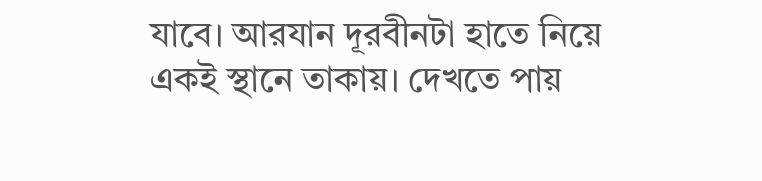যাবে। আরযান দূরবীনটা হাতে নিয়ে একই স্থানে তাকায়। দেখতে পায়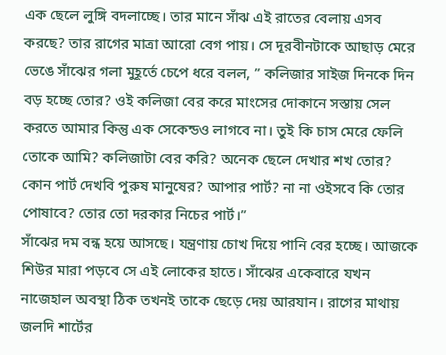এক ছেলে লুঙ্গি বদলাচ্ছে। তার মানে সাঁঝ এই রাতের বেলায় এসব করছে? তার রাগের মাত্রা আরো বেগ পায়। সে দূরবীনটাকে আছাড় মেরে ভেঙে সাঁঝের গলা মুহূর্তে চেপে ধরে বলল, ” কলিজার সাইজ দিনকে দিন বড় হচ্ছে তোর? ওই কলিজা বের করে মাংসের দোকানে সস্তায় সেল করতে আমার কিন্তু এক সেকেন্ডও লাগবে না। তুই কি চাস মেরে ফেলি তোকে আমি? কলিজাটা বের করি? অনেক ছেলে দেখার শখ তোর? কোন পার্ট দেখবি পুরুষ মানুষের? আপার পার্ট? না না ওইসবে কি তোর পোষাবে? তোর তো দরকার নিচের পার্ট।”
সাঁঝের দম বন্ধ হয়ে আসছে। যন্ত্রণায় চোখ দিয়ে পানি বের হচ্ছে। আজকে শিউর মারা পড়বে সে এই লোকের হাতে। সাঁঝের একেবারে যখন নাজেহাল অবস্থা ঠিক তখনই তাকে ছেড়ে দেয় আরযান। রাগের মাথায় জলদি শার্টের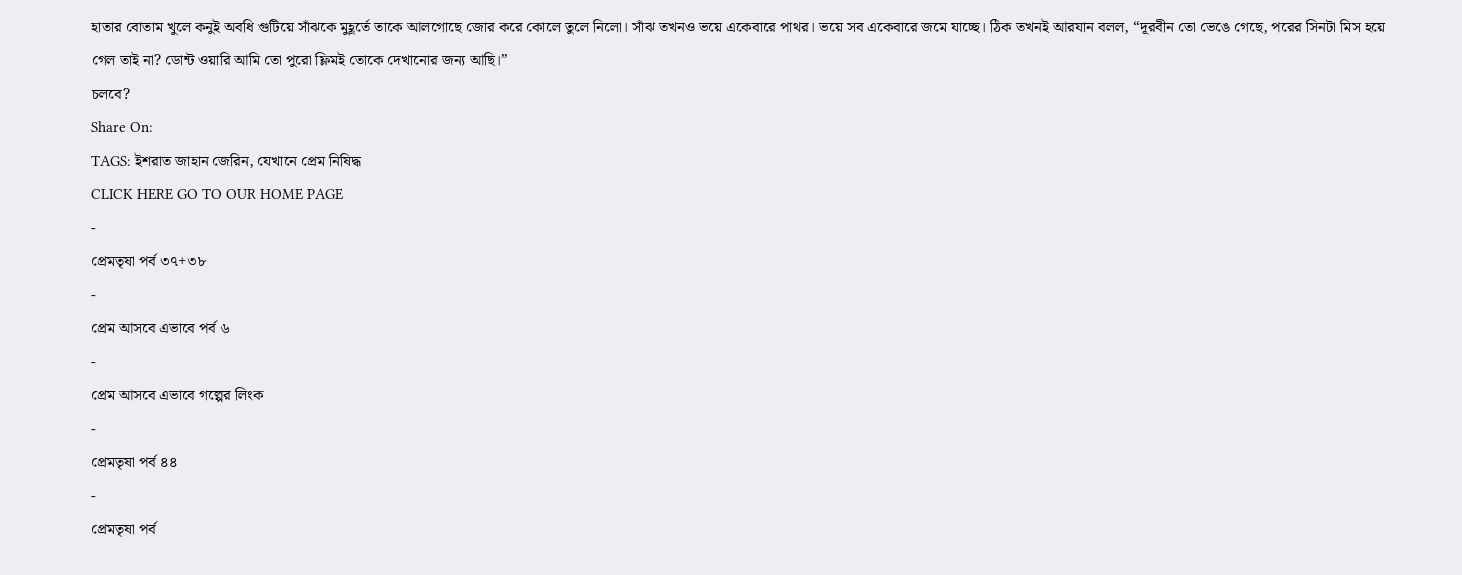হাতার বোতাম খুলে কনুই অবধি গুটিয়ে সাঁঝকে মুহূর্তে তাকে আলগোছে জোর করে কোলে তুলে নিলো। সাঁঝ তখনও ভয়ে একেবারে পাথর। ভয়ে সব একেবারে জমে যাচ্ছে। ঠিক তখনই আরযান বলল, “দূরবীন তো ভেঙে গেছে, পরের সিনটা মিস হয়ে গেল তাই না? ডোন্ট ওয়ারি আমি তো পুরো ফ্লিমই তোকে দেখানোর জন্য আছি।”
চলবে?
Share On:
TAGS: ইশরাত জাহান জেরিন, যেখানে প্রেম নিষিদ্ধ
CLICK HERE GO TO OUR HOME PAGE
-
প্রেমতৃষা পর্ব ৩৭+৩৮
-
প্রেম আসবে এভাবে পর্ব ৬
-
প্রেম আসবে এভাবে গল্পের লিংক
-
প্রেমতৃষা পর্ব ৪৪
-
প্রেমতৃষা পর্ব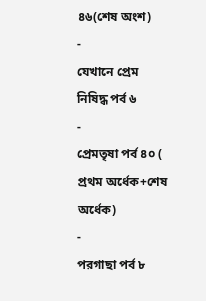৪৬(শেষ অংশ)
-
যেখানে প্রেম নিষিদ্ধ পর্ব ৬
-
প্রেমতৃষা পর্ব ৪০ ( প্রথম অর্ধেক+শেষ অর্ধেক)
-
পরগাছা পর্ব ৮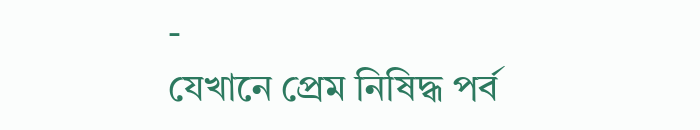-
যেখানে প্রেম নিষিদ্ধ পর্ব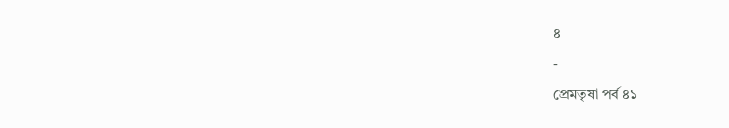৪
-
প্রেমতৃষা পর্ব ৪১